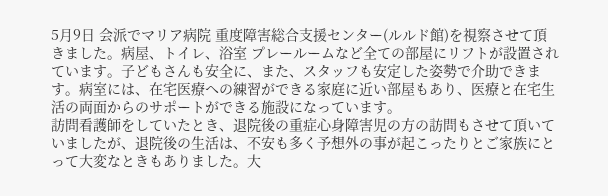5月9日 会派でマリア病院 重度障害総合支援センター(ルルド館)を視察させて頂きました。病屋、トイレ、浴室 プレールームなど全ての部屋にリフトが設置されています。子どもさんも安全に、また、スタッフも安定した姿勢で介助できます。病室には、在宅医療への練習ができる家庭に近い部屋もあり、医療と在宅生活の両面からのサポートができる施設になっています。
訪問看護師をしていたとき、退院後の重症心身障害児の方の訪問もさせて頂いていましたが、退院後の生活は、不安も多く予想外の事が起こったりとご家族にとって大変なときもありました。大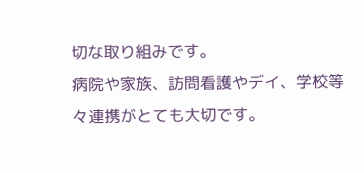切な取り組みです。
病院や家族、訪問看護やデイ、学校等々連携がとても大切です。